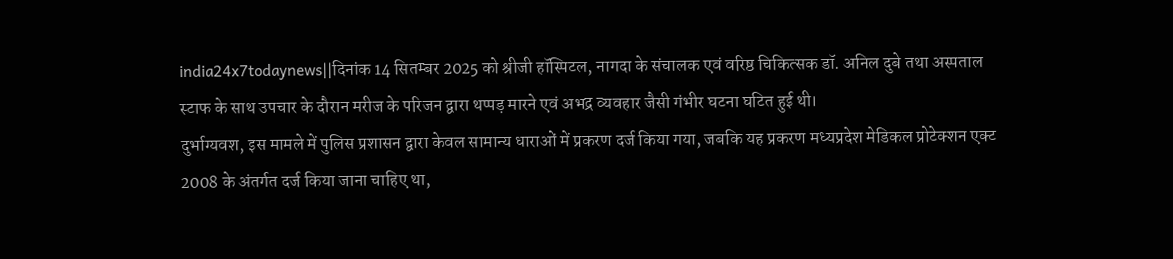india24x7todaynews||दिनांक 14 सितम्बर 2025 को श्रीजी हॉस्पिटल, नागदा के संचालक एवं वरिष्ठ चिकित्सक डॉ. अनिल दुबे तथा अस्पताल स्टाफ के साथ उपचार के दौरान मरीज के परिजन द्वारा थप्पड़ मारने एवं अभद्र व्यवहार जैसी गंभीर घटना घटित हुई थी।
दुर्भाग्यवश, इस मामले में पुलिस प्रशासन द्वारा केवल सामान्य धाराओं में प्रकरण दर्ज किया गया, जबकि यह प्रकरण मध्यप्रदेश मेडिकल प्रोटेक्शन एक्ट 2008 के अंतर्गत दर्ज किया जाना चाहिए था,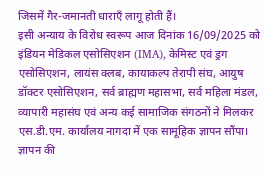जिसमें गैर-जमानती धाराएँ लागू होती हैं।
इसी अन्याय के विरोध स्वरूप आज दिनांक 16/09/2025 को इंडियन मेडिकल एसोसिएशन (IMA), केमिस्ट एवं ड्रग एसोसिएशन, लायंस क्लब, कायाकल्प तेरापी संघ, आयुष डॉक्टर एसोसिएशन, सर्व ब्राह्मण महासभा, सर्व महिला मंडल, व्यापारी महासंघ एवं अन्य कई सामाजिक संगठनों ने मिलकर एस.डी.एम. कार्यालय नागदा में एक सामूहिक ज्ञापन सौंपा।
ज्ञापन की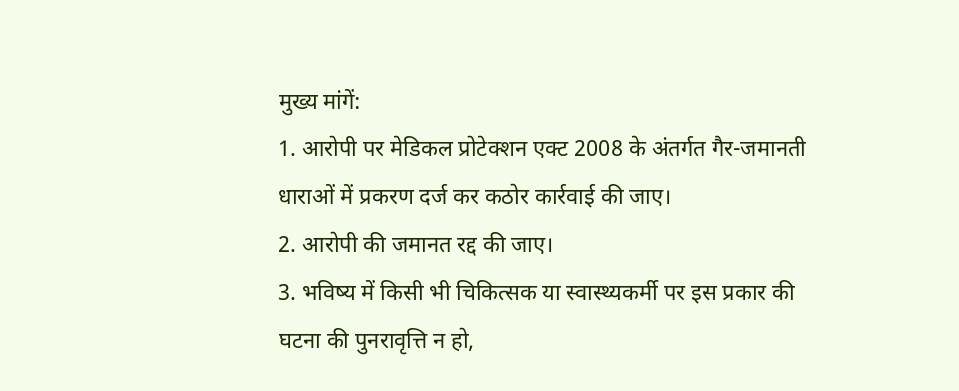मुख्य मांगें:
1. आरोपी पर मेडिकल प्रोटेक्शन एक्ट 2008 के अंतर्गत गैर-जमानती धाराओं में प्रकरण दर्ज कर कठोर कार्रवाई की जाए।
2. आरोपी की जमानत रद्द की जाए।
3. भविष्य में किसी भी चिकित्सक या स्वास्थ्यकर्मी पर इस प्रकार की घटना की पुनरावृत्ति न हो,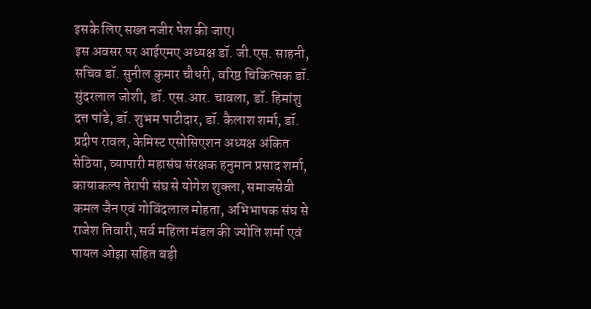इसके लिए सख्त नजीर पेश की जाए।
इस अवसर पर आईएमए अध्यक्ष डॉ. जी.एस. साहनी, सचिव डॉ. सुनील कुमार चौधरी, वरिष्ठ चिकित्सक डॉ. सुंदरलाल जोशी, डॉ. एस.आर. चावला, डॉ. हिमांशु दत्त पांडे, डॉ. शुभम पाटीदार, डॉ. कैलाश शर्मा, डॉ. प्रदीप रावल, केमिस्ट एसोसिएशन अध्यक्ष अंकित सेठिया, व्यापारी महासंघ संरक्षक हनुमान प्रसाद शर्मा, कायाकल्प तेरापी संघ से योगेश शुक्ला, समाजसेवी कमल जैन एवं गोविंदलाल मोहता, अभिभाषक संघ से राजेश तिवारी, सर्व महिला मंडल की ज्योति शर्मा एवं पायल ओझा सहित बड़ी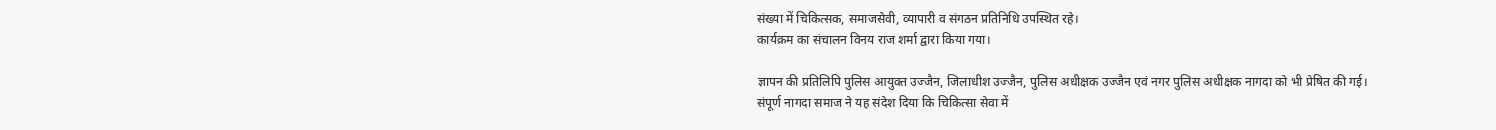संख्या में चिकित्सक, समाजसेवी, व्यापारी व संगठन प्रतिनिधि उपस्थित रहे।
कार्यक्रम का संचालन विनय राज शर्मा द्वारा किया गया।

ज्ञापन की प्रतिलिपि पुलिस आयुक्त उज्जैन, जिलाधीश उज्जैन, पुलिस अधीक्षक उज्जैन एवं नगर पुलिस अधीक्षक नागदा को भी प्रेषित की गई।
संपूर्ण नागदा समाज ने यह संदेश दिया कि चिकित्सा सेवा में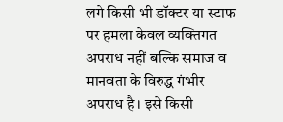लगे किसी भी डॉक्टर या स्टाफ पर हमला केवल व्यक्तिगत अपराध नहीं बल्कि समाज व मानवता के विरुद्ध गंभीर अपराध है। इसे किसी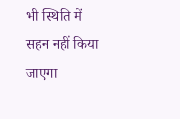भी स्थिति में सहन नहीं किया जाएगा